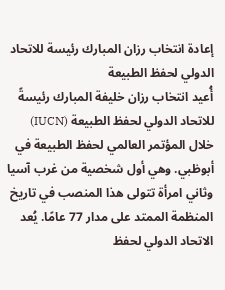إعادة انتخاب رزان المبارك رئيسة للاتحاد الدولي لحفظ الطبيعة
أُعيد انتخاب رزان خليفة المبارك رئيسةً للاتحاد الدولي لحفظ الطبيعة (IUCN) خلال المؤتمر العالمي لحفظ الطبيعة في أبوظبي. وهي أول شخصية من غرب آسيا وثاني امرأة تتولى هذا المنصب في تاريخ المنظمة الممتد على مدار 77 عامًا. يُعد الاتحاد الدولي لحفظ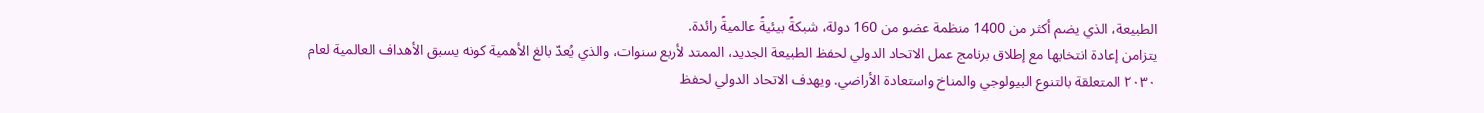الطبيعة، الذي يضم أكثر من 1400 منظمة عضو من 160 دولة، شبكةً بيئيةً عالميةً رائدة.
يتزامن إعادة انتخابها مع إطلاق برنامج عمل الاتحاد الدولي لحفظ الطبيعة الجديد، الممتد لأربع سنوات، والذي يُعدّ بالغ الأهمية كونه يسبق الأهداف العالمية لعام ٢٠٣٠ المتعلقة بالتنوع البيولوجي والمناخ واستعادة الأراضي. ويهدف الاتحاد الدولي لحفظ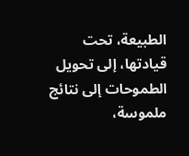الطبيعة، تحت قيادتها، إلى تحويل الطموحات إلى نتائج ملموسة،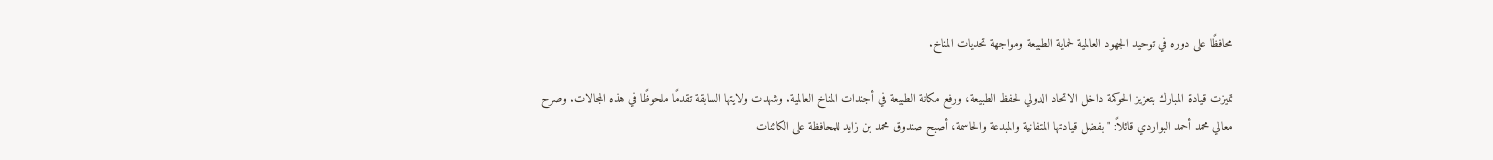محافظًا على دوره في توحيد الجهود العالمية لحماية الطبيعة ومواجهة تحديات المناخ.

تميزت قيادة المبارك بتعزيز الحوكمة داخل الاتحاد الدولي لحفظ الطبيعة، ورفع مكانة الطبيعة في أجندات المناخ العالمية. وشهدت ولايتها السابقة تقدمًا ملحوظًا في هذه المجالات. وصرح معالي محمد أحمد البواردي قائلاً: "بفضل قيادتها المتفانية والمبدعة والحاسمة، أصبح صندوق محمد بن زايد للمحافظة على الكائنات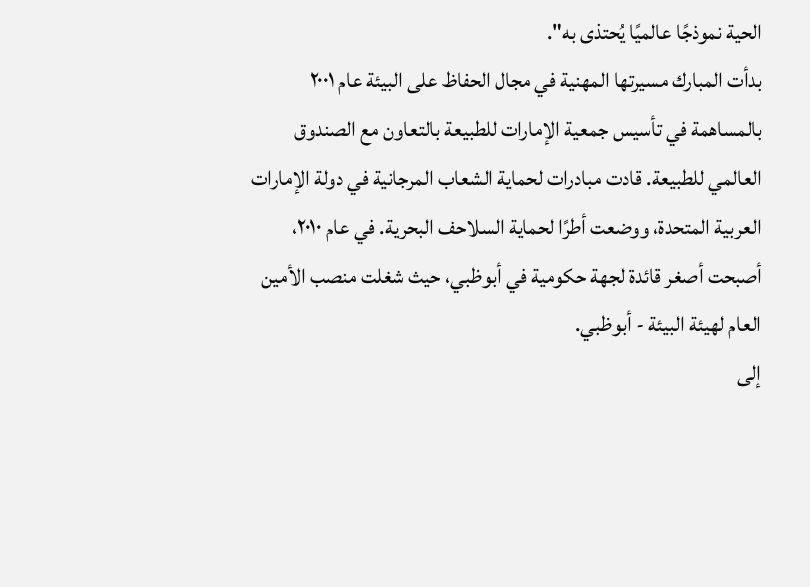الحية نموذجًا عالميًا يُحتذى به".
بدأت المبارك مسيرتها المهنية في مجال الحفاظ على البيئة عام ٢٠٠١ بالمساهمة في تأسيس جمعية الإمارات للطبيعة بالتعاون مع الصندوق العالمي للطبيعة. قادت مبادرات لحماية الشعاب المرجانية في دولة الإمارات العربية المتحدة، ووضعت أطرًا لحماية السلاحف البحرية. في عام ٢٠١٠، أصبحت أصغر قائدة لجهة حكومية في أبوظبي، حيث شغلت منصب الأمين العام لهيئة البيئة - أبوظبي.
إلى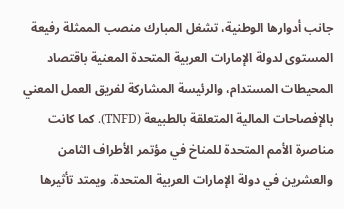جانب أدوارها الوطنية، تشغل المبارك منصب الممثلة رفيعة المستوى لدولة الإمارات العربية المتحدة المعنية باقتصاد المحيطات المستدام، والرئيسة المشاركة لفريق العمل المعني بالإفصاحات المالية المتعلقة بالطبيعة (TNFD). كما كانت مناصرة الأمم المتحدة للمناخ في مؤتمر الأطراف الثامن والعشرين في دولة الإمارات العربية المتحدة. ويمتد تأثيرها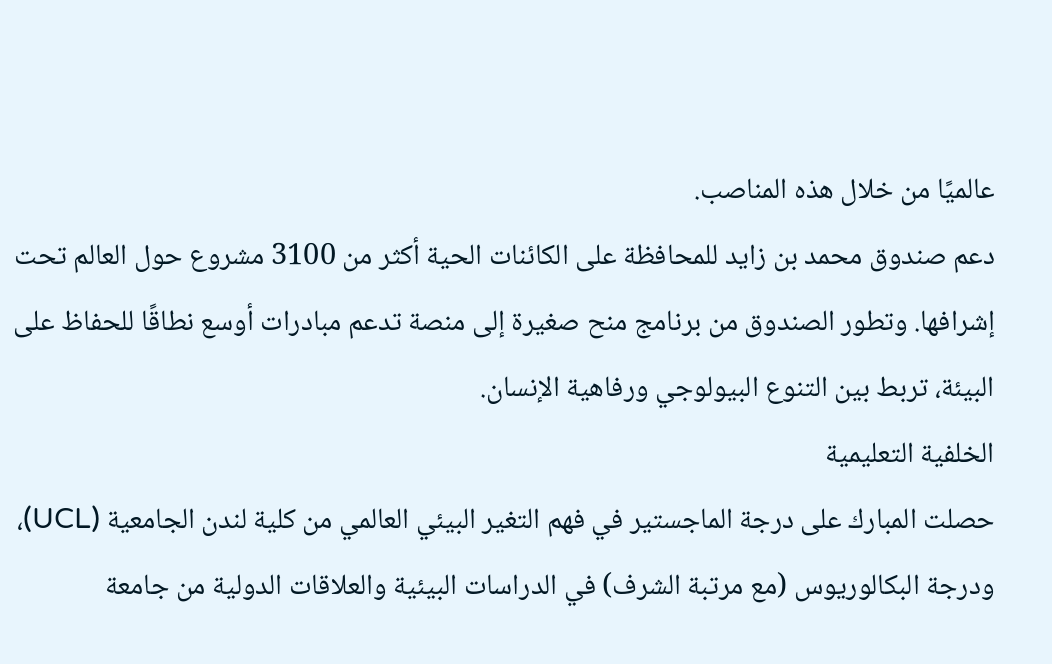عالميًا من خلال هذه المناصب.
دعم صندوق محمد بن زايد للمحافظة على الكائنات الحية أكثر من 3100 مشروع حول العالم تحت إشرافها. وتطور الصندوق من برنامج منح صغيرة إلى منصة تدعم مبادرات أوسع نطاقًا للحفاظ على البيئة، تربط بين التنوع البيولوجي ورفاهية الإنسان.
الخلفية التعليمية
حصلت المبارك على درجة الماجستير في فهم التغير البيئي العالمي من كلية لندن الجامعية (UCL)، ودرجة البكالوريوس (مع مرتبة الشرف) في الدراسات البيئية والعلاقات الدولية من جامعة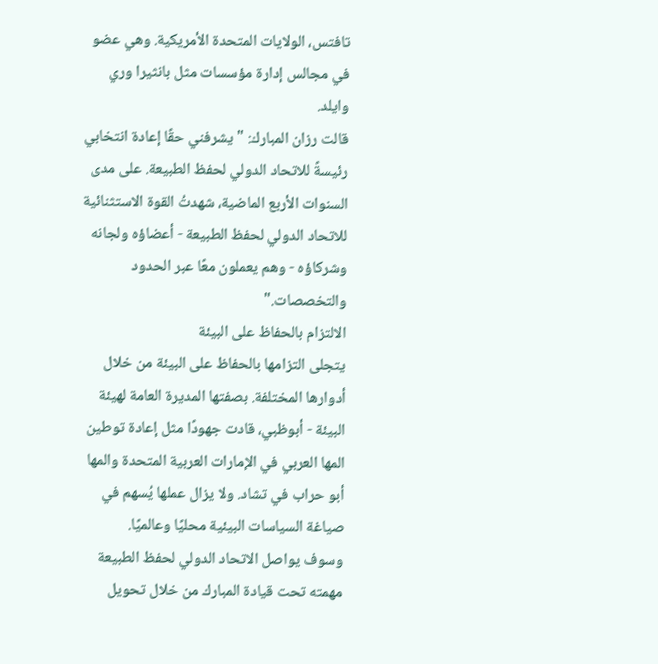تافتس، الولايات المتحدة الأمريكية. وهي عضو في مجالس إدارة مؤسسات مثل بانثيرا وري وايلد.
قالت رزان المبارك: "يشرفني حقًا إعادة انتخابي رئيسةً للاتحاد الدولي لحفظ الطبيعة. على مدى السنوات الأربع الماضية، شهدتُ القوة الاستثنائية للاتحاد الدولي لحفظ الطبيعة - أعضاؤه ولجانه وشركاؤه - وهم يعملون معًا عبر الحدود والتخصصات."
الالتزام بالحفاظ على البيئة
يتجلى التزامها بالحفاظ على البيئة من خلال أدوارها المختلفة. بصفتها المديرة العامة لهيئة البيئة - أبوظبي، قادت جهودًا مثل إعادة توطين المها العربي في الإمارات العربية المتحدة والمها أبو حراب في تشاد. ولا يزال عملها يُسهم في صياغة السياسات البيئية محليًا وعالميًا.
وسوف يواصل الاتحاد الدولي لحفظ الطبيعة مهمته تحت قيادة المبارك من خلال تحويل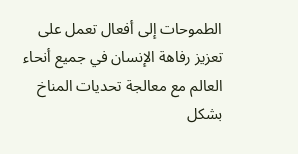الطموحات إلى أفعال تعمل على تعزيز رفاهة الإنسان في جميع أنحاء العالم مع معالجة تحديات المناخ بشكل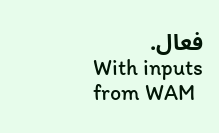فعال.
With inputs from WAM